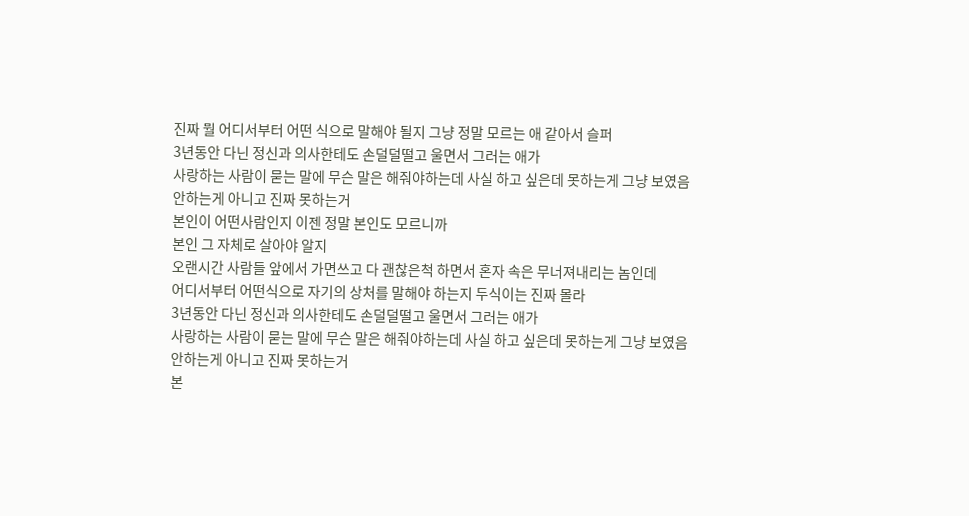진짜 뭘 어디서부터 어떤 식으로 말해야 될지 그냥 정말 모르는 애 같아서 슬퍼
3년동안 다닌 정신과 의사한테도 손덜덜떨고 울면서 그러는 애가
사랑하는 사람이 묻는 말에 무슨 말은 해줘야하는데 사실 하고 싶은데 못하는게 그냥 보였음
안하는게 아니고 진짜 못하는거
본인이 어떤사람인지 이젠 정말 본인도 모르니까
본인 그 자체로 살아야 알지
오랜시간 사람들 앞에서 가면쓰고 다 괜찮은척 하면서 혼자 속은 무너져내리는 놈인데
어디서부터 어떤식으로 자기의 상처를 말해야 하는지 두식이는 진짜 몰라
3년동안 다닌 정신과 의사한테도 손덜덜떨고 울면서 그러는 애가
사랑하는 사람이 묻는 말에 무슨 말은 해줘야하는데 사실 하고 싶은데 못하는게 그냥 보였음
안하는게 아니고 진짜 못하는거
본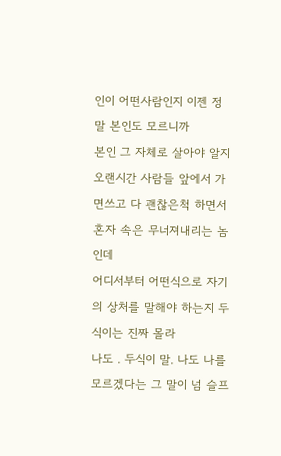인이 어떤사람인지 이젠 정말 본인도 모르니까
본인 그 자체로 살아야 알지
오랜시간 사람들 앞에서 가면쓰고 다 괜찮은척 하면서 혼자 속은 무너져내리는 놈인데
어디서부터 어떤식으로 자기의 상처를 말해야 하는지 두식이는 진짜 몰라
나도 . 두식이 말. 나도 나를 모르겠다는 그 말이 넘 슬프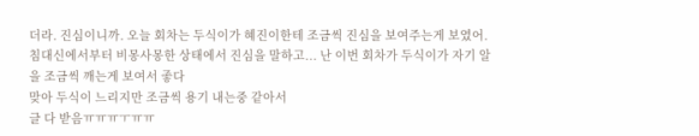더라. 진심이니까. 오늘 회차는 두식이가 혜진이한테 조금씩 진심을 보여주는게 보였어. 침대신에서부터 비몽사몽한 상태에서 진심을 말하고... 난 이번 회차가 두식이가 자기 알을 조금씩 깨는게 보여서 좋다
맞아 두식이 느리지만 조금씩 용기 내는중 같아서
글 다 받음ㅠㅠㅠㅜㅠㅠ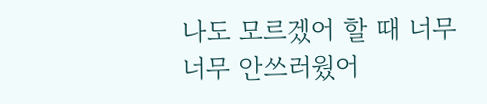나도 모르겠어 할 때 너무 너무 안쓰러웠어